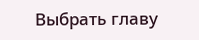Выбрать главу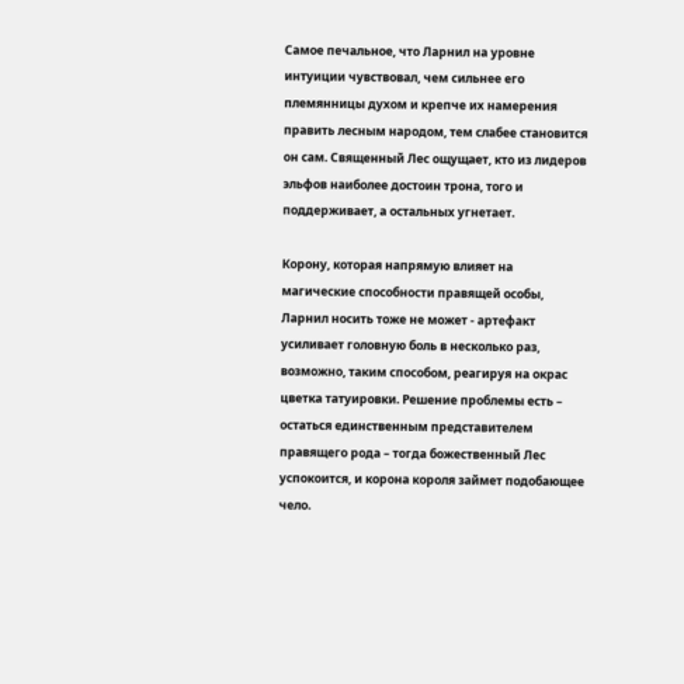Самое печальное, что Ларнил на уровне интуиции чувствовал, чем сильнее его племянницы духом и крепче их намерения править лесным народом, тем слабее становится он сам. Священный Лес ощущает, кто из лидеров эльфов наиболее достоин трона, того и поддерживает, а остальных угнетает.

Корону, которая напрямую влияет на магические способности правящей особы, Ларнил носить тоже не может - артефакт усиливает головную боль в несколько раз, возможно, таким способом, реагируя на окрас цветка татуировки. Решение проблемы есть – остаться единственным представителем правящего рода – тогда божественный Лес успокоится, и корона короля займет подобающее чело.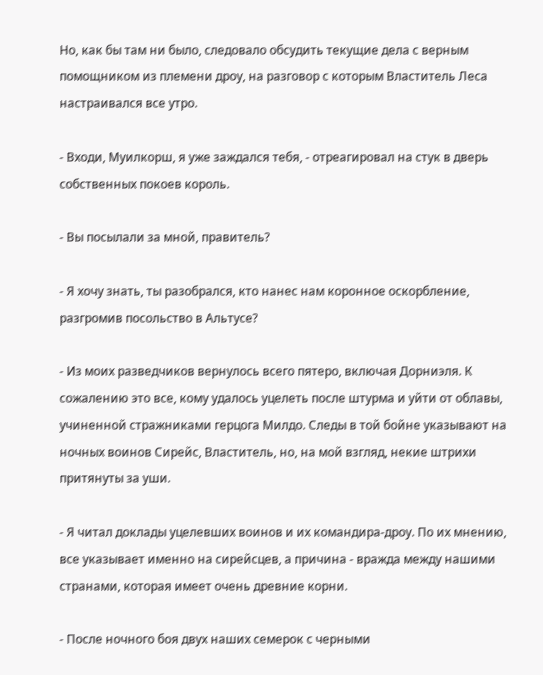Но, как бы там ни было, следовало обсудить текущие дела с верным помощником из племени дроу, на разговор с которым Властитель Леса настраивался все утро.

- Входи, Муилкорш, я уже заждался тебя, - отреагировал на стук в дверь собственных покоев король.

- Вы посылали за мной, правитель?

- Я хочу знать, ты разобрался, кто нанес нам коронное оскорбление, разгромив посольство в Альтусе?

- Из моих разведчиков вернулось всего пятеро, включая Дорниэля. К сожалению это все, кому удалось уцелеть после штурма и уйти от облавы, учиненной стражниками герцога Милдо. Следы в той бойне указывают на ночных воинов Сирейс, Властитель, но, на мой взгляд, некие штрихи притянуты за уши.

- Я читал доклады уцелевших воинов и их командира-дроу. По их мнению, все указывает именно на сирейсцев, а причина - вражда между нашими странами, которая имеет очень древние корни.

- После ночного боя двух наших семерок с черными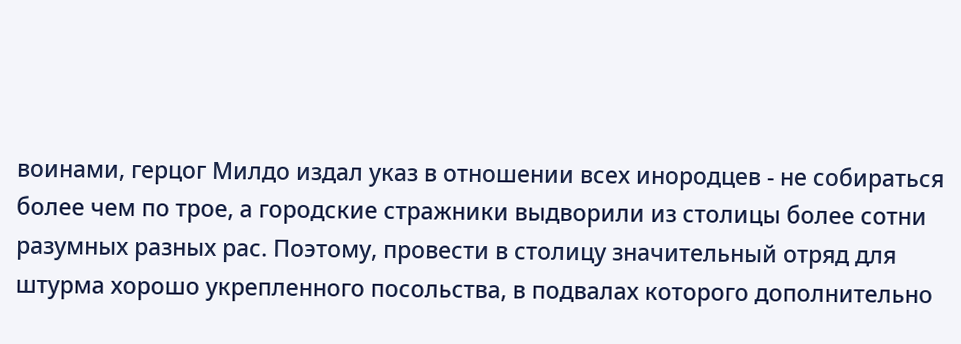воинами, герцог Милдо издал указ в отношении всех инородцев - не собираться более чем по трое, а городские стражники выдворили из столицы более сотни разумных разных рас. Поэтому, провести в столицу значительный отряд для штурма хорошо укрепленного посольства, в подвалах которого дополнительно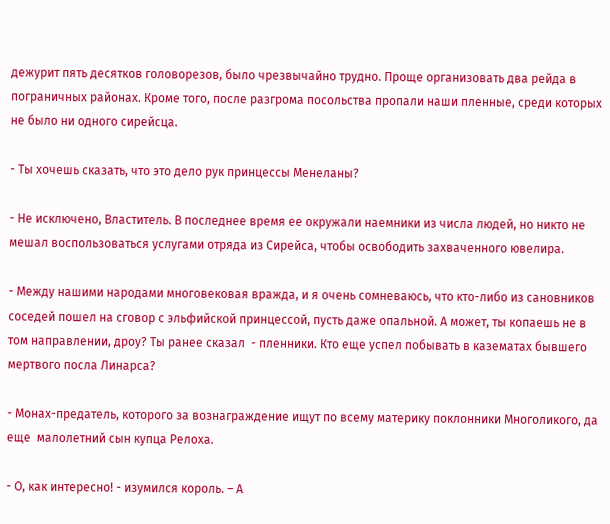дежурит пять десятков головорезов, было чрезвычайно трудно. Проще организовать два рейда в пограничных районах. Кроме того, после разгрома посольства пропали наши пленные, среди которых не было ни одного сирейсца.

- Ты хочешь сказать, что это дело рук принцессы Менеланы?

- Не исключено, Властитель. В последнее время ее окружали наемники из числа людей, но никто не мешал воспользоваться услугами отряда из Сирейса, чтобы освободить захваченного ювелира.

- Между нашими народами многовековая вражда, и я очень сомневаюсь, что кто-либо из сановников соседей пошел на сговор с эльфийской принцессой, пусть даже опальной. А может, ты копаешь не в том направлении, дроу? Ты ранее сказал  - пленники. Кто еще успел побывать в казематах бывшего мертвого посла Линарса?

- Монах-предатель, которого за вознаграждение ищут по всему материку поклонники Многоликого, да еще  малолетний сын купца Релоха.

- О, как интересно! - изумился король. – А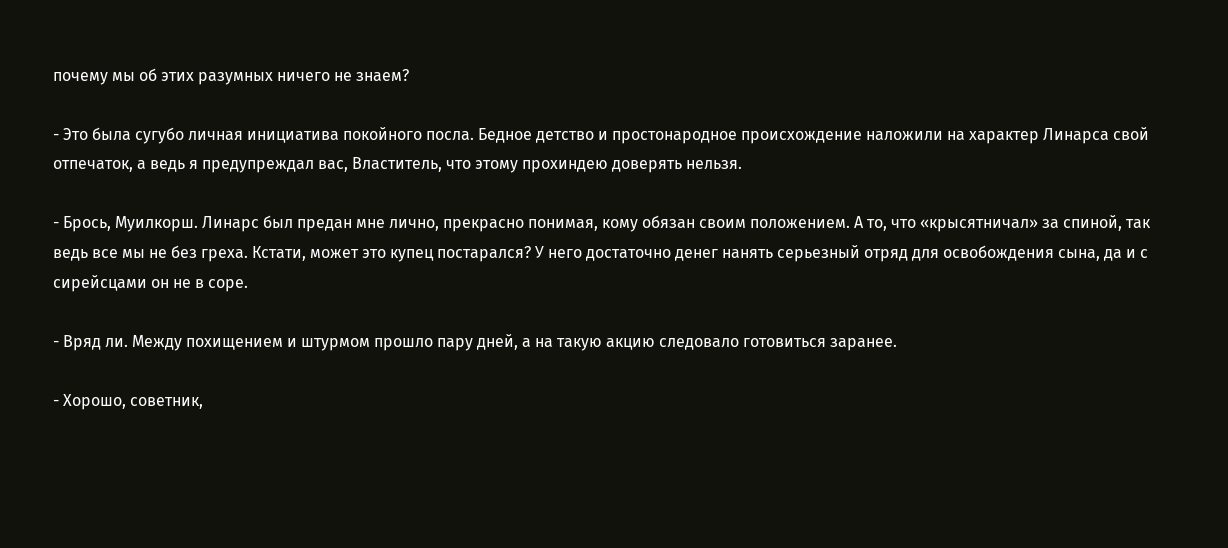почему мы об этих разумных ничего не знаем?

- Это была сугубо личная инициатива покойного посла. Бедное детство и простонародное происхождение наложили на характер Линарса свой отпечаток, а ведь я предупреждал вас, Властитель, что этому прохиндею доверять нельзя.

- Брось, Муилкорш. Линарс был предан мне лично, прекрасно понимая, кому обязан своим положением. А то, что «крысятничал» за спиной, так ведь все мы не без греха. Кстати, может это купец постарался? У него достаточно денег нанять серьезный отряд для освобождения сына, да и с сирейсцами он не в соре.

- Вряд ли. Между похищением и штурмом прошло пару дней, а на такую акцию следовало готовиться заранее.

- Хорошо, советник,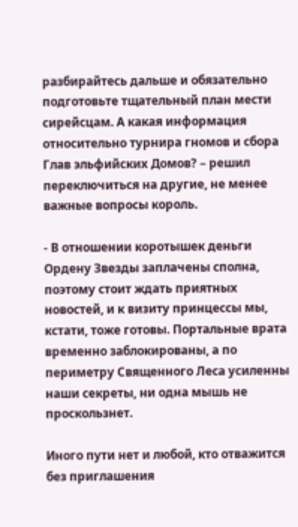разбирайтесь дальше и обязательно подготовьте тщательный план мести сирейсцам. А какая информация относительно турнира гномов и сбора Глав эльфийских Домов? – решил переключиться на другие, не менее важные вопросы король.

- В отношении коротышек деньги Ордену Звезды заплачены сполна, поэтому стоит ждать приятных новостей, и к визиту принцессы мы, кстати, тоже готовы. Портальные врата временно заблокированы, а по периметру Священного Леса усиленны наши секреты, ни одна мышь не проскользнет.

Иного пути нет и любой, кто отважится без приглашения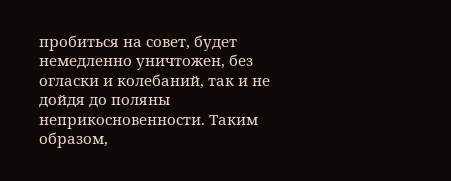пробиться на совет, будет немедленно уничтожен, без огласки и колебаний, так и не дойдя до поляны неприкосновенности. Таким образом,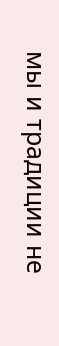мы и традиции не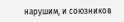нарушим, и союзников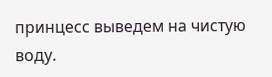принцесс выведем на чистую воду.